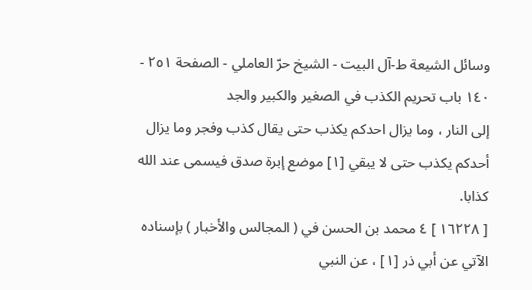وسائل الشيعة ط-آل البیت - الشيخ حرّ العاملي - الصفحة ٢٥١ - ١٤٠ باب تحريم الكذب في الصغير والكبير والجد
إلى النار ، وما يزال احدكم يكذب حتى يقال كذب وفجر وما يزال أحدكم يكذب حتى لا يبقي [١] موضع إبرة صدق فيسمى عند الله كذابا.
[ ١٦٢٢٨ ] ٤ محمد بن الحسن في ( المجالس والأخبار ) بإسناده الآتي عن أبي ذر [١] ، عن النبي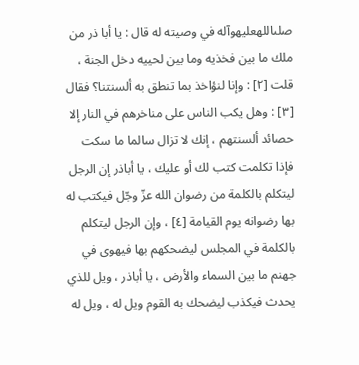صلىاللهعليهوآله في وصيته له قال : يا أبا ذر من ملك ما بين فخذيه وما بين لحييه دخل الجنة ، قلت [٢] : وإنا لنؤاخذ بما تنطق به ألسنتنا؟ فقال [٣] : وهل يكب الناس على مناخرهم في النار إلا حصائد ألسنتهم ، إنك لا تزال سالما ما سكت فإذا تكلمت كتب لك أو عليك ، يا أباذر إن الرجل ليتكلم بالكلمة من رضوان الله عزّ وجّل فيكتب له بها رضوانه يوم القيامة [٤] ، وإن الرجل ليتكلم بالكلمة في المجلس ليضحكهم بها فيهوى في جهنم ما بين السماء والأرض ، يا أباذر ، ويل للذي يحدث فيكذب ليضحك به القوم ويل له ، ويل له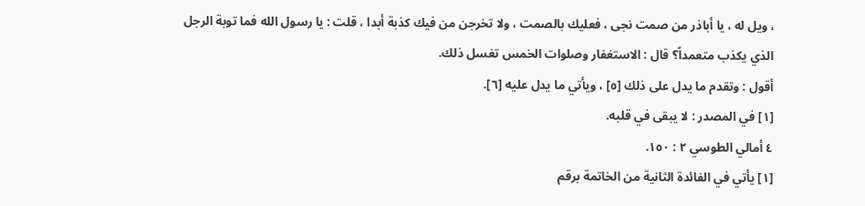، ويل له ، يا أباذر من صمت نجى ، فعليك بالصمت ، ولا تخرجن من فيك كذبة أبدا ، قلت : يا رسول الله فما توبة الرجل الذي يكذب متعمداً؟ قال : الاستغفار وصلوات الخمس تغسل ذلك.
أقول : وتقدم ما يدل على ذلك [٥] ، ويأتي ما يدل عليه [٦].
[١] في المصدر : لا يبقى في قلبه.
٤ أمالي الطوسي ٢ : ١٥٠.
[١] يأتي في الفائدة الثانية من الخاتمة برقم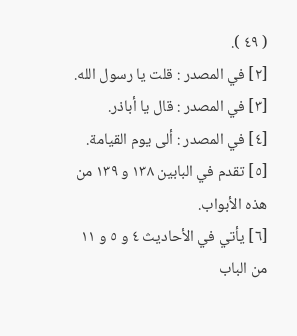( ٤٩ ).
[٢] في المصدر : قلت يا رسول الله.
[٣] في المصدر : قال يا أباذر.
[٤] في المصدر : ألى يوم القيامة.
[٥] تقدم في البابين ١٣٨ و ١٣٩ من هذه الأبواب.
[٦] يأتي في الأحاديث ٤ و ٥ و ١١ من الباب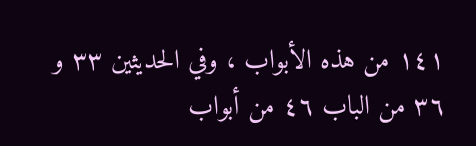١٤١ من هذه الأبواب ، وفي الحديثين ٣٣ و ٣٦ من الباب ٤٦ من أبواب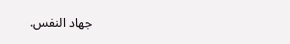جهاد النفس.